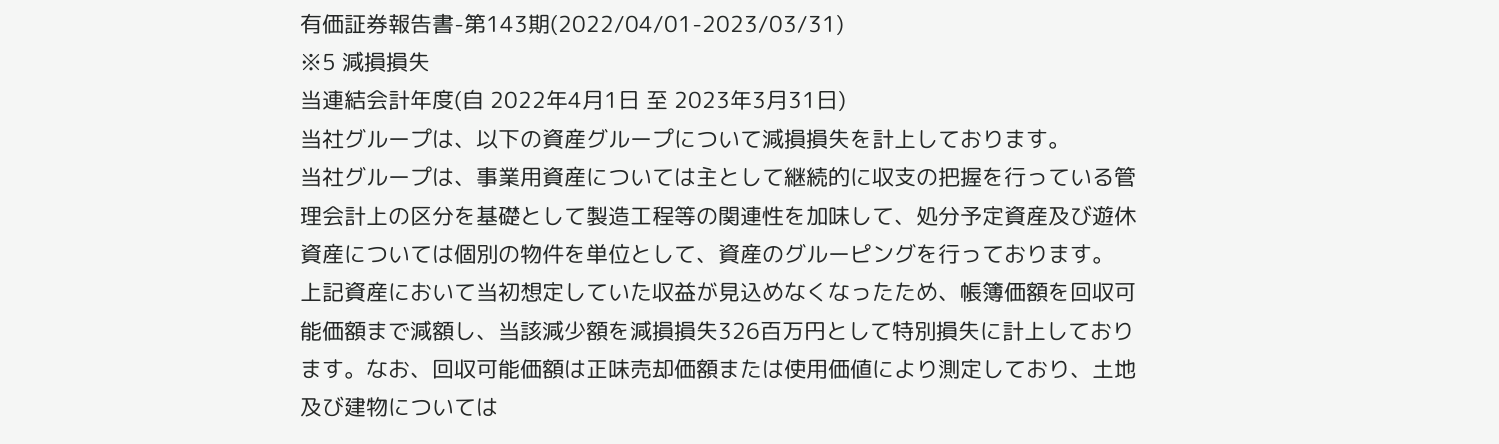有価証券報告書-第143期(2022/04/01-2023/03/31)
※5 減損損失
当連結会計年度(自 2022年4月1日 至 2023年3月31日)
当社グループは、以下の資産グループについて減損損失を計上しております。
当社グループは、事業用資産については主として継続的に収支の把握を行っている管理会計上の区分を基礎として製造工程等の関連性を加味して、処分予定資産及び遊休資産については個別の物件を単位として、資産のグルーピングを行っております。
上記資産において当初想定していた収益が見込めなくなったため、帳簿価額を回収可能価額まで減額し、当該減少額を減損損失326百万円として特別損失に計上しております。なお、回収可能価額は正味売却価額または使用価値により測定しており、土地及び建物については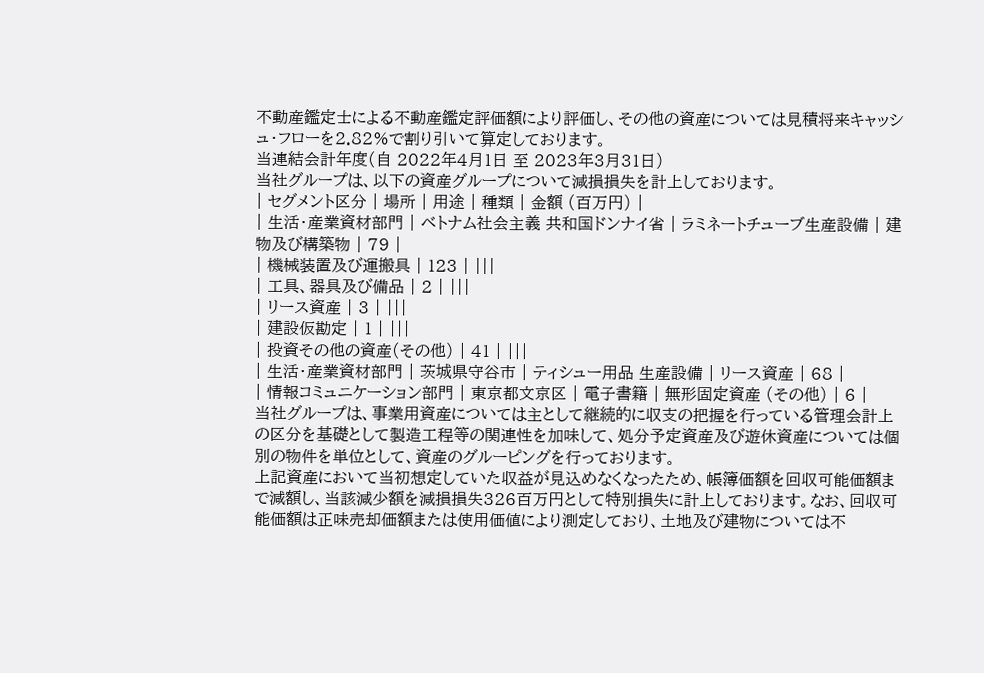不動産鑑定士による不動産鑑定評価額により評価し、その他の資産については見積将来キャッシュ・フローを2.82%で割り引いて算定しております。
当連結会計年度(自 2022年4月1日 至 2023年3月31日)
当社グループは、以下の資産グループについて減損損失を計上しております。
| セグメント区分 | 場所 | 用途 | 種類 | 金額 (百万円) |
| 生活・産業資材部門 | ベトナム社会主義 共和国ドンナイ省 | ラミネートチューブ生産設備 | 建物及び構築物 | 79 |
| 機械装置及び運搬具 | 123 | |||
| 工具、器具及び備品 | 2 | |||
| リース資産 | 3 | |||
| 建設仮勘定 | 1 | |||
| 投資その他の資産(その他) | 41 | |||
| 生活・産業資材部門 | 茨城県守谷市 | ティシュー用品 生産設備 | リース資産 | 68 |
| 情報コミュニケーション部門 | 東京都文京区 | 電子書籍 | 無形固定資産 (その他) | 6 |
当社グループは、事業用資産については主として継続的に収支の把握を行っている管理会計上の区分を基礎として製造工程等の関連性を加味して、処分予定資産及び遊休資産については個別の物件を単位として、資産のグルーピングを行っております。
上記資産において当初想定していた収益が見込めなくなったため、帳簿価額を回収可能価額まで減額し、当該減少額を減損損失326百万円として特別損失に計上しております。なお、回収可能価額は正味売却価額または使用価値により測定しており、土地及び建物については不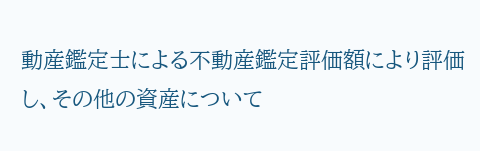動産鑑定士による不動産鑑定評価額により評価し、その他の資産について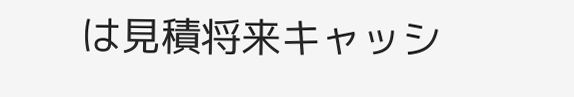は見積将来キャッシ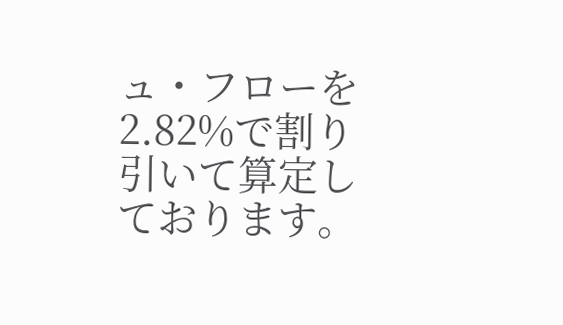ュ・フローを2.82%で割り引いて算定しております。